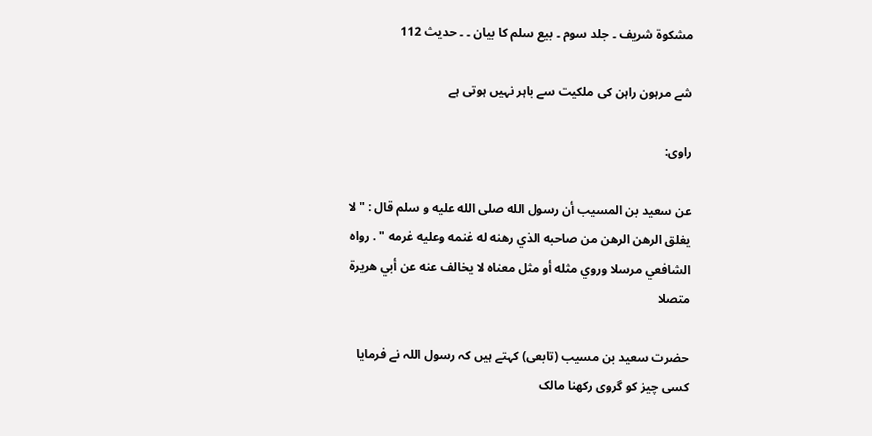مشکوۃ شریف ۔ جلد سوم ۔ بیع سلم کا بیان ۔ ۔ حدیث 112

شے مرہون راہن کی ملکیت سے باہر نہیں ہوتی ہے

راوی:

عن سعيد بن المسيب أن رسول الله صلى الله عليه و سلم قال : " لا يغلق الرهن الرهن من صاحبه الذي رهنه له غنمه وعليه غرمه " . رواه الشافعي مرسلا وروي مثله أو مثل معناه لا يخالف عنه عن أبي هريرة متصلا

حضرت سعید بن مسیب (تابعی) کہتے ہیں کہ رسول اللہ نے فرمایا کسی چیز کو گروی رکھنا مالک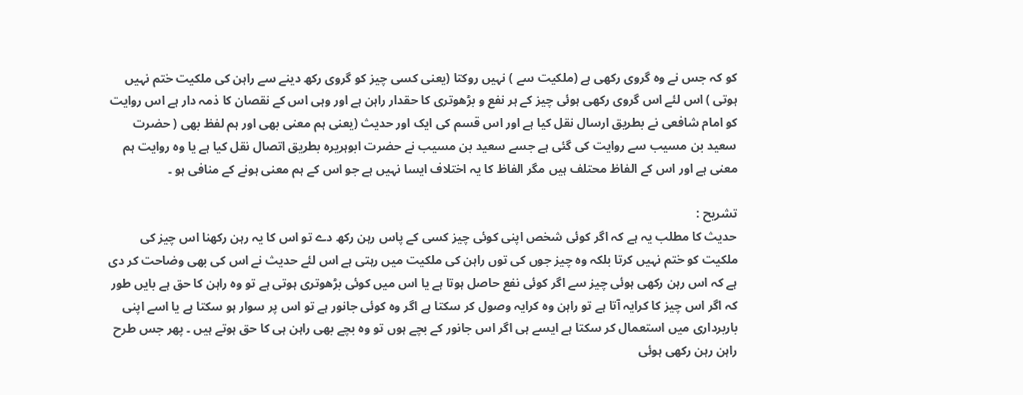کو کہ جس نے وہ گروی رکھی ہے (ملکیت سے ) نہیں روکتا (یعنی کسی چیز کو گروی رکھ دینے سے راہن کی ملکیت ختم نہیں ہوتی ) اس لئے اس گروی رکھی ہوئی چیز کے ہر نفع و بڑھوتری کا حقدار راہن ہے اور وہی اس کے نقصان کا ذمہ دار ہے اس روایت کو امام شافعی نے بطریق ارسال نقل کیا ہے اور اس قسم کی ایک اور حدیث (یعنی ہم معنی بھی اور ہم لفظ بھی ( حضرت سعید بن مسیب سے روایت کی گئی ہے جسے سعید بن مسیب نے حضرت ابوہریرہ بطریق اتصال نقل کیا ہے یا وہ روایت ہم معنی ہے اور اس کے الفاظ محتلف ہیں مگر الفاظ کا یہ اختلاف ایسا نہیں ہے جو اس کے ہم معنی ہونے کے منافی ہو ۔

تشریح :
حدیث کا مطلب یہ ہے کہ اگر کوئی شخص اپنی کوئی چیز کسی کے پاس رہن رکھ دے تو اس کا یہ رہن رکھنا اس چیز کی ملکیت کو ختم نہیں کرتا بلکہ وہ چیز جوں کی توں راہن کی ملکیت میں رہتی ہے اس لئے حدیث نے اس کی بھی وضاحت کر دی ہے کہ اس رہن رکھی ہوئی چیز سے اگر کوئی نفع حاصل ہوتا ہے یا اس میں کوئی بڑھوتری ہوتی ہے تو وہ راہن کا حق ہے بایں طور کہ اگر اس چیز کا کرایہ آتا ہے تو راہن وہ کرایہ وصول کر سکتا ہے اگر وہ کوئی جانور ہے تو اس پر سوار ہو سکتا ہے یا اسے اپنی باربرداری میں استعمال کر سکتا ہے ایسے ہی اگر اس جانور کے بچے ہوں تو وہ بچے بھی راہن ہی کا حق ہوتے ہیں ۔ پھر جس طرح راہن رہن رکھی ہوئی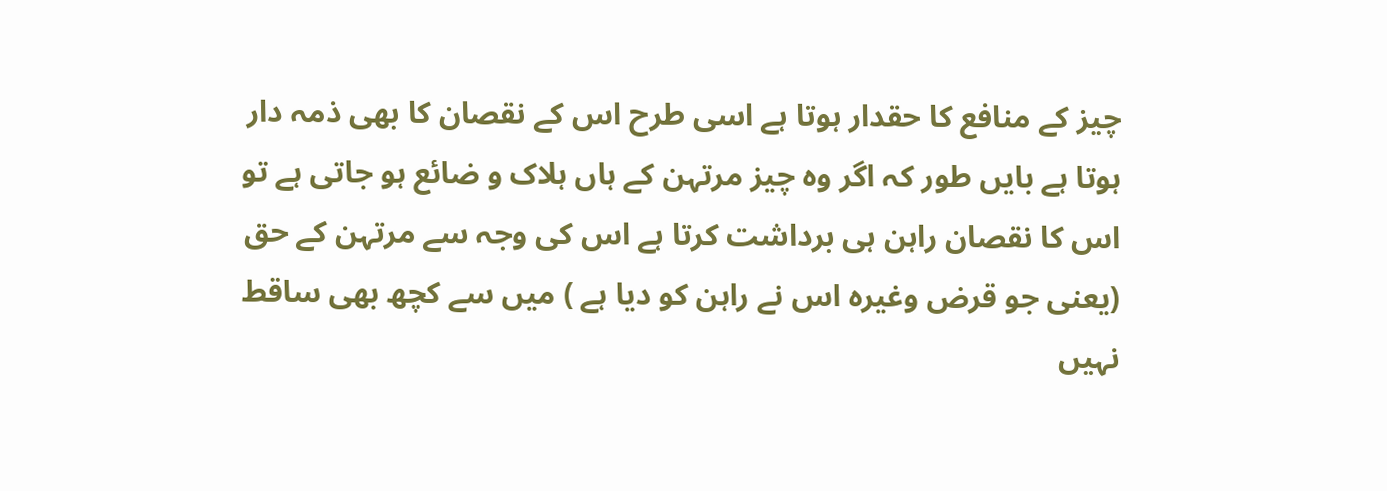چیز کے منافع کا حقدار ہوتا ہے اسی طرح اس کے نقصان کا بھی ذمہ دار ہوتا ہے بایں طور کہ اگر وہ چیز مرتہن کے ہاں ہلاک و ضائع ہو جاتی ہے تو اس کا نقصان راہن ہی برداشت کرتا ہے اس کی وجہ سے مرتہن کے حق (یعنی جو قرض وغیرہ اس نے راہن کو دیا ہے ) میں سے کچھ بھی ساقط نہیں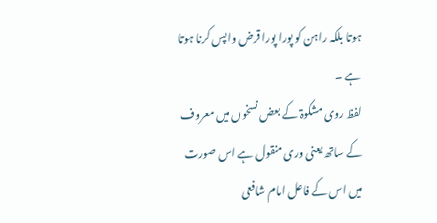ہوتا بلکہ راہن کو پورا پورا قرض واپس کرنا ہوتا ہے ۔
لفظ روی مشکوۃ کے بعض نسخوں میں معروف کے ساتھ یعنی وری منقول ہے اس صورت میں اس کے فاعل امام شافعی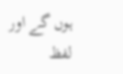ہوں گے اور لفظ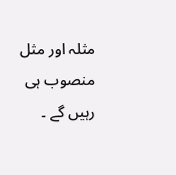مثلہ اور مثل منصوب ہی رہیں گے ۔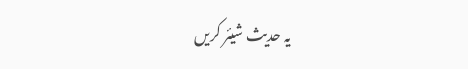یہ حدیث شیئر کریں